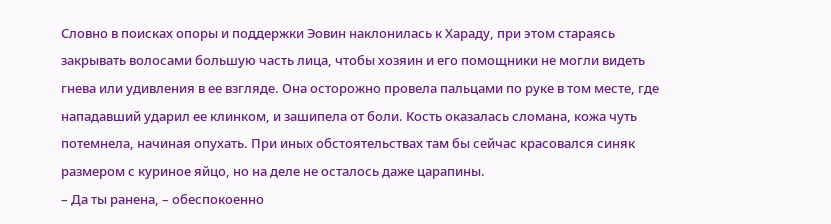Словно в поисках опоры и поддержки Эовин наклонилась к Хараду, при этом стараясь закрывать волосами большую часть лица, чтобы хозяин и его помощники не могли видеть гнева или удивления в ее взгляде. Она осторожно провела пальцами по руке в том месте, где нападавший ударил ее клинком, и зашипела от боли. Кость оказалась сломана, кожа чуть потемнела, начиная опухать. При иных обстоятельствах там бы сейчас красовался синяк размером с куриное яйцо, но на деле не осталось даже царапины.
– Да ты ранена, – обеспокоенно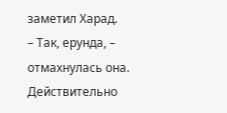заметил Харад.
– Так, ерунда, – отмахнулась она.
Действительно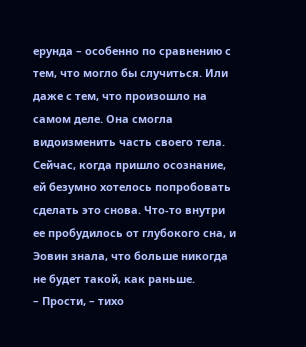ерунда – особенно по сравнению с тем, что могло бы случиться. Или даже с тем, что произошло на самом деле. Она смогла видоизменить часть своего тела. Сейчас, когда пришло осознание, ей безумно хотелось попробовать сделать это снова. Что-то внутри ее пробудилось от глубокого сна, и Эовин знала, что больше никогда не будет такой, как раньше.
– Прости, – тихо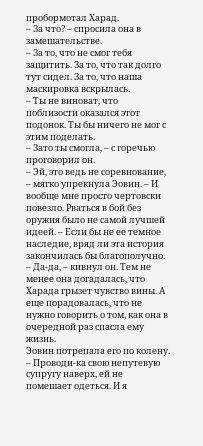пробормотал Харад.
– За что? – спросила она в замешательстве.
– За то, что не смог тебя защитить. За то, что так долго тут сидел. За то, что наша маскировка вскрылась.
– Ты не виноват, что поблизости оказался этот подонок. Ты бы ничего не мог с этим поделать.
– Зато ты смогла, – с горечью проговорил он.
– Эй, это ведь не соревнование, – мягко упрекнула Эовин. – И вообще мне просто чертовски повезло. Рваться в бой без оружия было не самой лучшей идеей. – Если бы не ее темное наследие, вряд ли эта история закончилась бы благополучно.
– Да-да, – кивнул он. Тем не менее она догадалась, что Харада грызет чувство вины. А еще порадовалась, что не нужно говорить о том, как она в очередной раз спасла ему жизнь.
Эовин потрепала его по колену.
– Проводи-ка свою непутевую супругу наверх, ей не помешает одеться. И я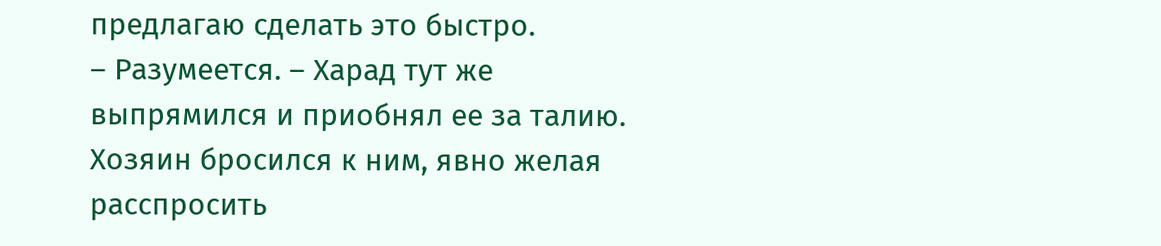предлагаю сделать это быстро.
– Разумеется. – Харад тут же выпрямился и приобнял ее за талию.
Хозяин бросился к ним, явно желая расспросить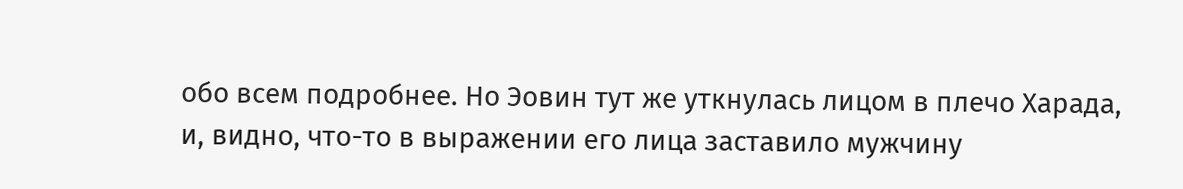обо всем подробнее. Но Эовин тут же уткнулась лицом в плечо Харада, и, видно, что-то в выражении его лица заставило мужчину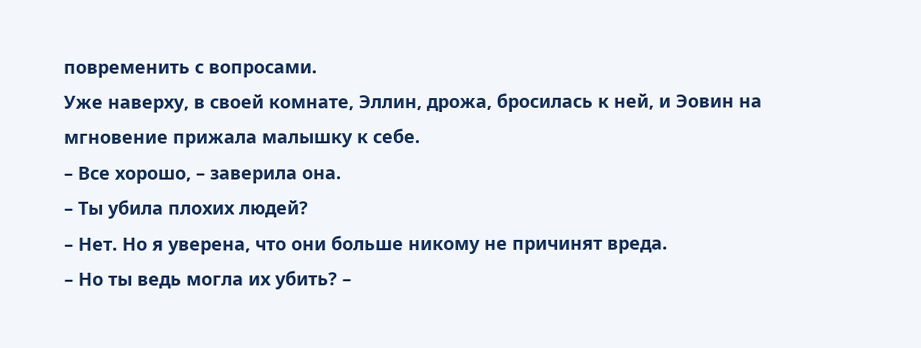повременить с вопросами.
Уже наверху, в своей комнате, Эллин, дрожа, бросилась к ней, и Эовин на мгновение прижала малышку к себе.
– Все хорошо, – заверила она.
– Ты убила плохих людей?
– Нет. Но я уверена, что они больше никому не причинят вреда.
– Но ты ведь могла их убить? –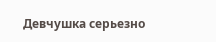Девчушка серьезно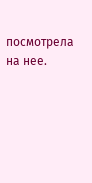посмотрела на нее.